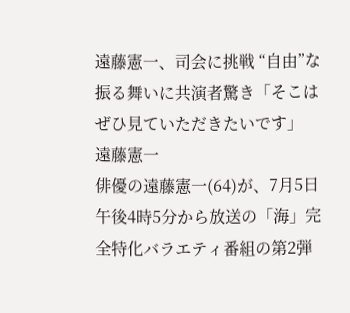遠藤憲一、司会に挑戦 “自由”な振る舞いに共演者驚き「そこはぜひ見ていただきたいです」
遠藤憲一
俳優の遠藤憲一(64)が、7月5日午後4時5分から放送の「海」完全特化バラエティ番組の第2弾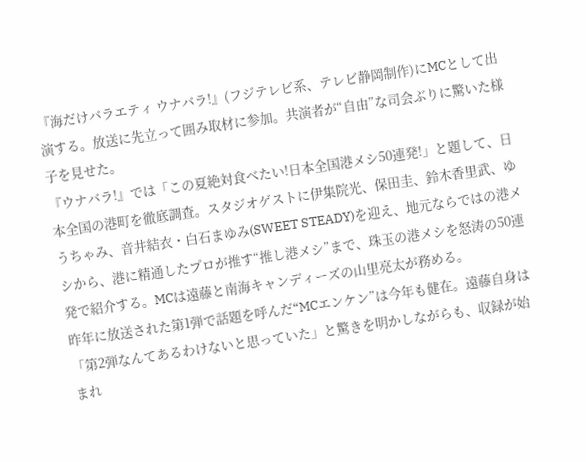『海だけバラエティ ウナバラ!』(フジテレビ系、テレビ静岡制作)にMCとして出演する。放送に先立って囲み取材に参加。共演者が“自由”な司会ぶりに驚いた様子を見せた。
『ウナバラ!』では「この夏絶対食べたい!日本全国港メシ50連発!」と題して、日本全国の港町を徹底調査。スタジオゲストに伊集院光、保田圭、鈴木香里武、ゆうちゃみ、音井結衣・白石まゆみ(SWEET STEADY)を迎え、地元ならではの港メシから、港に精通したプロが推す“推し港メシ”まで、珠玉の港メシを怒涛の50連発で紹介する。MCは遠藤と南海キャンディーズの山里亮太が務める。
昨年に放送された第1弾で話題を呼んだ“MCエンケン”は今年も健在。遠藤自身は「第2弾なんてあるわけないと思っていた」と驚きを明かしながらも、収録が始まれ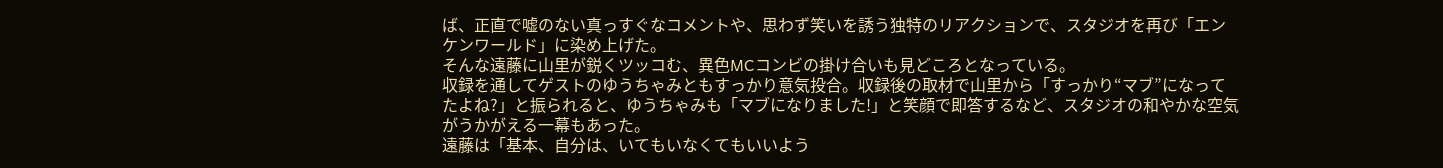ば、正直で嘘のない真っすぐなコメントや、思わず笑いを誘う独特のリアクションで、スタジオを再び「エンケンワールド」に染め上げた。
そんな遠藤に山里が鋭くツッコむ、異色MCコンビの掛け合いも見どころとなっている。
収録を通してゲストのゆうちゃみともすっかり意気投合。収録後の取材で山里から「すっかり“マブ”になってたよね?」と振られると、ゆうちゃみも「マブになりました!」と笑顔で即答するなど、スタジオの和やかな空気がうかがえる一幕もあった。
遠藤は「基本、自分は、いてもいなくてもいいよう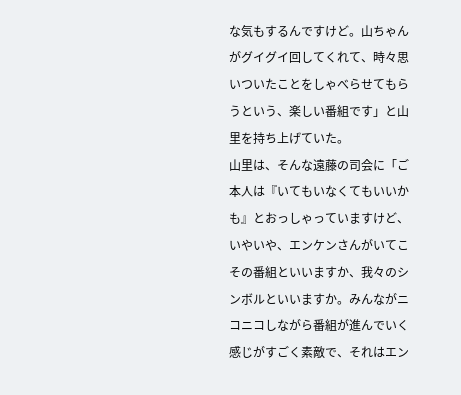な気もするんですけど。山ちゃんがグイグイ回してくれて、時々思いついたことをしゃべらせてもらうという、楽しい番組です」と山里を持ち上げていた。
山里は、そんな遠藤の司会に「ご本人は『いてもいなくてもいいかも』とおっしゃっていますけど、いやいや、エンケンさんがいてこその番組といいますか、我々のシンボルといいますか。みんながニコニコしながら番組が進んでいく感じがすごく素敵で、それはエン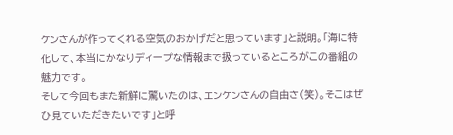ケンさんが作ってくれる空気のおかげだと思っています」と説明。「海に特化して、本当にかなりディープな情報まで扱っているところがこの番組の魅力です。
そして今回もまた新鮮に驚いたのは、エンケンさんの自由さ(笑)。そこはぜひ見ていただきたいです」と呼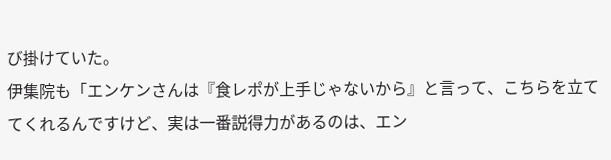び掛けていた。
伊集院も「エンケンさんは『食レポが上手じゃないから』と言って、こちらを立ててくれるんですけど、実は一番説得力があるのは、エン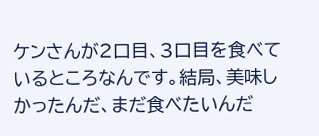ケンさんが2口目、3口目を食べているところなんです。結局、美味しかったんだ、まだ食べたいんだ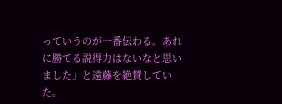っていうのが一番伝わる。あれに勝てる説得力はないなと思いました」と遠藤を絶賛していた。